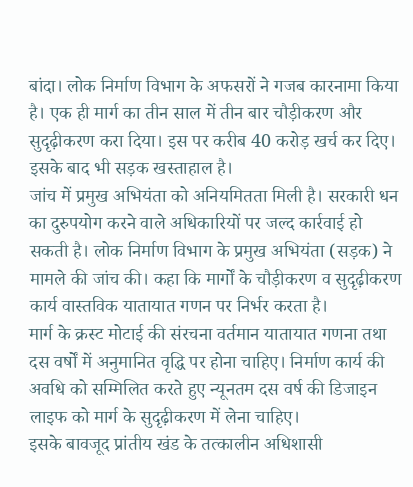बांदा। लोक निर्माण विभाग के अफसरों ने गजब कारनामा किया है। एक ही मार्ग का तीन साल में तीन बार चौड़ीकरण और सुदृढ़ीकरण करा दिया। इस पर करीब 40 करोड़ खर्च कर दिए। इसके बाद भी सड़क खस्ताहाल है।
जांच में प्रमुख अभियंता को अनियमितता मिली है। सरकारी धन का दुरुपयोग करने वाले अधिकारियों पर जल्द कार्रवाई हो सकती है। लोक निर्माण विभाग के प्रमुख अभियंता (सड़क) ने मामले की जांच की। कहा कि मार्गों के चौड़ीकरण व सुदृढ़ीकरण कार्य वास्तविक यातायात गणन पर निर्भर करता है।
मार्ग के क्रस्ट मोटाई की संरचना वर्तमान यातायात गणना तथा दस वर्षों में अनुमानित वृद्धि पर होना चाहिए। निर्माण कार्य की अवधि को सम्मिलित करते हुए न्यूनतम दस वर्ष की डिजाइन लाइफ को मार्ग के सुदृढ़ीकरण में लेना चाहिए।
इसके बावजूद प्रांतीय खंड के तत्कालीन अधिशासी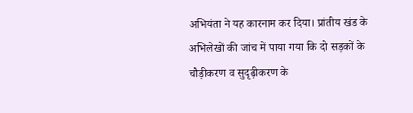अभियंता ने यह कारनाम कर दिया। प्रांतीय खंड के अभिलेखों की जांच में पाया गया कि दो सड़कों के चौड़ीकरण व सुदृढ़ीकरण के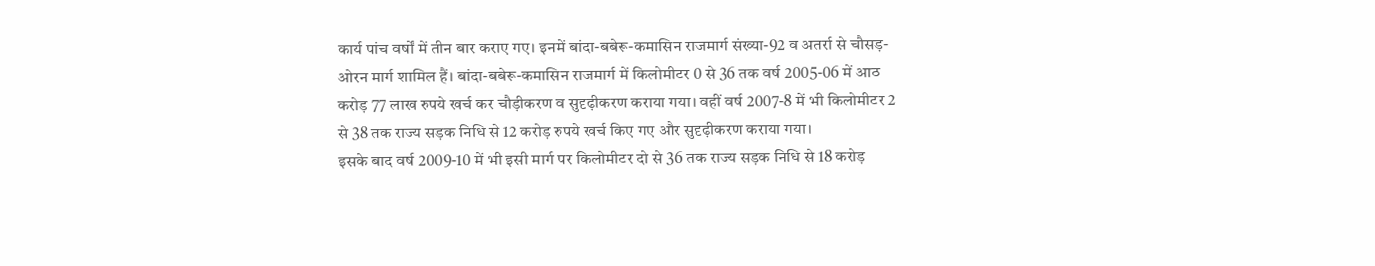कार्य पांच वर्षों में तीन बार कराए गए। इनमें बांदा-बबेरू-कमासिन राजमार्ग संख्या-92 व अतर्रा से चौसड़-ओरन मार्ग शामिल हैं। बांदा-बबेरू-कमासिन राजमार्ग में किलोमीटर 0 से 36 तक वर्ष 2005-06 में आठ करोड़ 77 लाख रुपये खर्च कर चौड़ीकरण व सुदृढ़ीकरण कराया गया। वहीं वर्ष 2007-8 में भी किलोमीटर 2 से 38 तक राज्य सड़क निधि से 12 करोड़ रुपये खर्च किए गए और सुदृढ़ीकरण कराया गया।
इसके बाद वर्ष 2009-10 में भी इसी मार्ग पर किलोमीटर दो से 36 तक राज्य सड़क निधि से 18 करोड़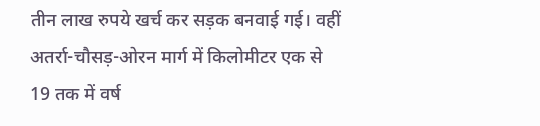तीन लाख रुपये खर्च कर सड़क बनवाई गई। वहीं अतर्रा-चौसड़-ओरन मार्ग में किलोमीटर एक से 19 तक में वर्ष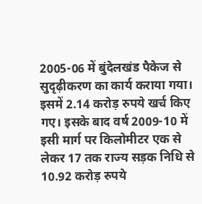2005-06 में बुंदेलखंड पैकेज से सुदृढ़ीकरण का कार्य कराया गया।
इसमें 2.14 करोड़ रुपये खर्च किए गए। इसके बाद वर्ष 2009-10 में इसी मार्ग पर किलोमीटर एक से लेकर 17 तक राज्य सड़क निधि से 10.92 करोड़ रुपये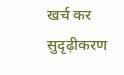खर्च कर सुदृढ़ीकरण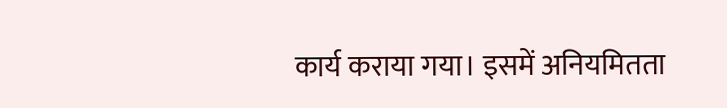कार्य कराया गया। इसमें अनियमितता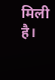मिली है।